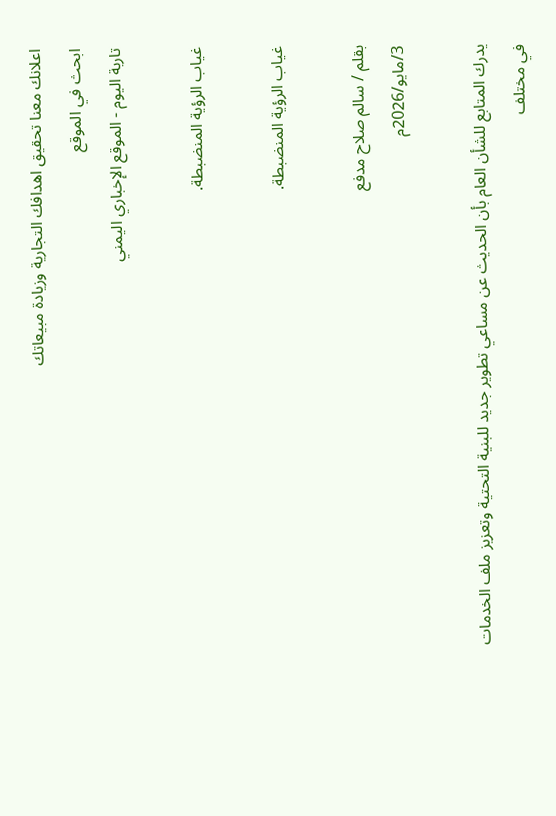اعلانك معنا تحقيق اهدافك التجارية وزيادة مبيعاتك
ابحث في الموقع
تاربة اليوم - الموقع الإخباري اليمني

غياب الرؤية المنضبطة.

غياب الرؤية المنضبطة.

بقلم / سالم صلاح مدفع
3/مايو/2026م

يدرك المتابع للشأن العام بأن الحديث عن مساعي تطوير جديد للبنية التحتية وتعزيز ملف الخدمات في مختلف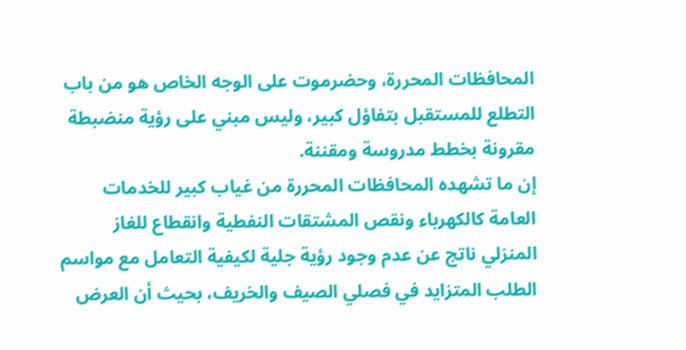المحافظات المحررة، وحضرموت على الوجه الخاص هو من باب التطلع للمستقبل بتفاؤل كبير، وليس مبني على رؤية منضبطة مقرونة بخطط مدروسة ومقننة.
إن ما تشهده المحافظات المحررة من غياب كبير للخدمات العامة كالكهرباء ونقص المشتقات النفطية وانقطاع للغاز المنزلي ناتج عن عدم وجود رؤية جلية لكيفية التعامل مع مواسم الطلب المتزايد في فصلي الصيف والخريف، بحيث أن العرض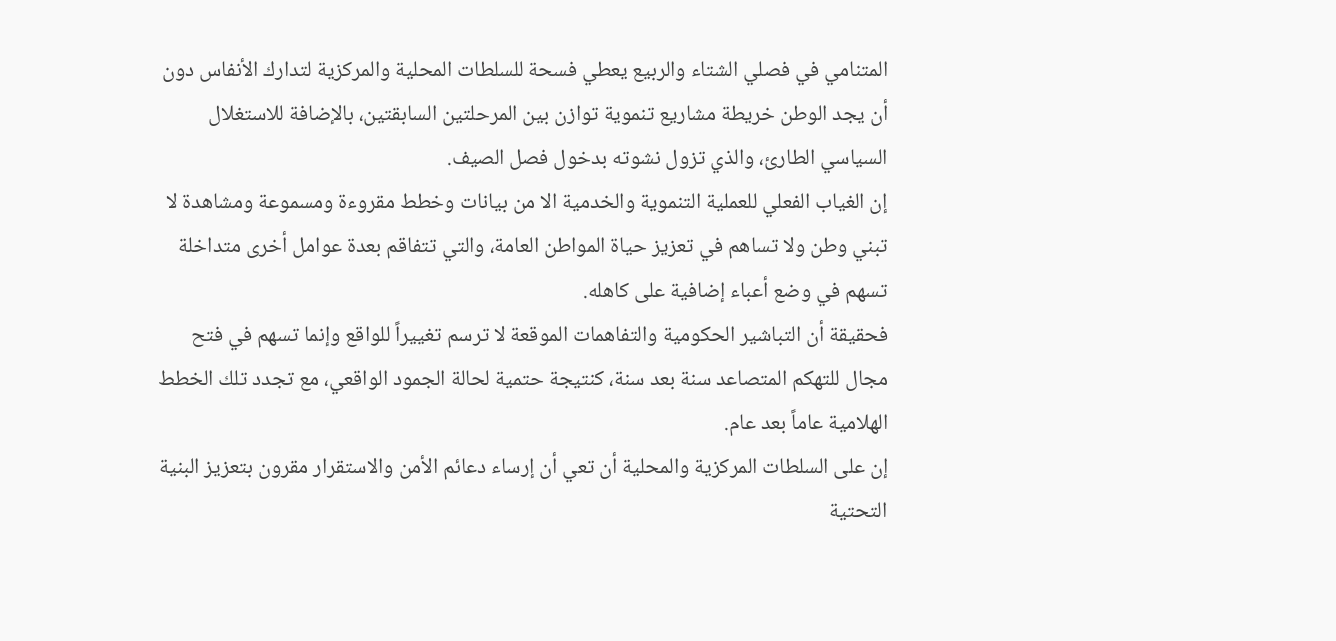المتنامي في فصلي الشتاء والربيع يعطي فسحة للسلطات المحلية والمركزية لتدارك الأنفاس دون أن يجد الوطن خريطة مشاريع تنموية توازن بين المرحلتين السابقتين، بالإضافة للاستغلال السياسي الطارئ، والذي تزول نشوته بدخول فصل الصيف.
إن الغياب الفعلي للعملية التنموية والخدمية الا من بيانات وخطط مقروءة ومسموعة ومشاهدة لا تبني وطن ولا تساهم في تعزيز حياة المواطن العامة، والتي تتفاقم بعدة عوامل أخرى متداخلة تسهم في وضع أعباء إضافية على كاهله.
فحقيقة أن التباشير الحكومية والتفاهمات الموقعة لا ترسم تغييراً للواقع وإنما تسهم في فتح مجال للتهكم المتصاعد سنة بعد سنة، كنتيجة حتمية لحالة الجمود الواقعي، مع تجدد تلك الخطط الهلامية عاماً بعد عام.
إن على السلطات المركزية والمحلية أن تعي أن إرساء دعائم الأمن والاستقرار مقرون بتعزيز البنية التحتية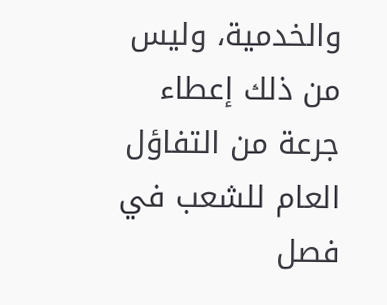والخدمية، وليس من ذلك إعطاء جرعة من التفاؤل العام للشعب في فصل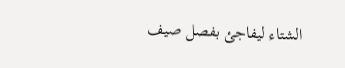الشتاء ليفاجئ بفصل صيف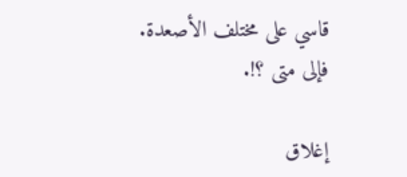قاسي على مختلف الأصعدة.
فإلى متى ؟!.

إغلاق